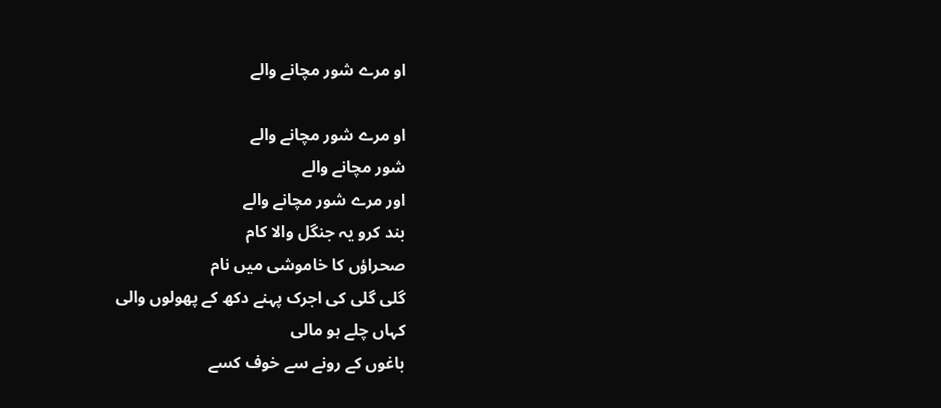او مرے شور مچانے والے

او مرے شور مچانے والے
شور مچانے والے
اور مرے شور مچانے والے
بند کرو یہ جنگل والا کام
صحراؤں کا خاموشی میں نام
گلی گلی کی اجرک پہنے دکھ کے پھولوں والی
کہاں چلے ہو مالی
باغوں کے رونے سے خوف کسے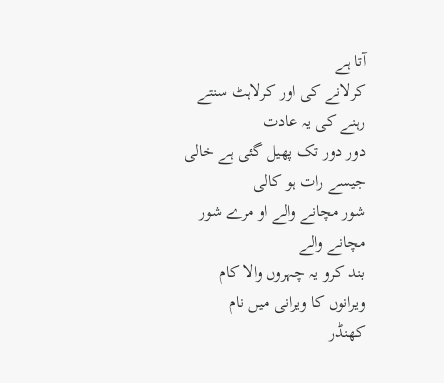آتا ہے
کرلانے کی اور کرلاہٹ سنتے رہنے کی یہ عادت
دور دور تک پھیل گئی ہے خالی
جیسے رات ہو کالی
شور مچانے والے او مرے شور مچانے والے
بند کرو یہ چہروں والا کام
ویرانوں کا ویرانی میں نام
کھنڈر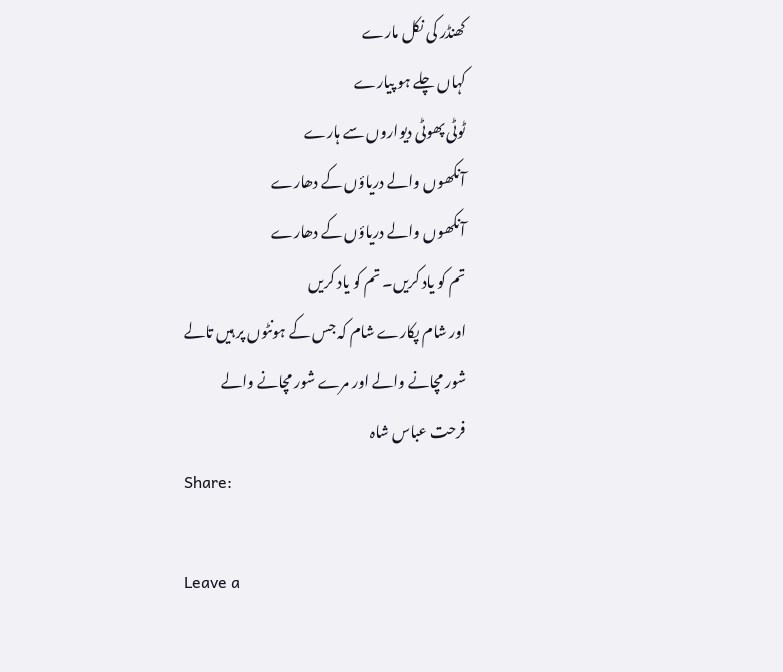کھنڈر کی نکل مارے
کہاں چلے ہو پیارے
ٹوٹی پھوٹی دیواروں سے ہارے
آنکھوں والے دریاؤں کے دھارے
آنکھوں والے دریاؤں کے دھارے
تم کو یاد کریں۔ تم کو یاد کریں
اور شام پکارے شام کہ جس کے ہونٹوں پر ہیں تالے
شور مچانے والے اور مرے شور مچانے والے
فرحت عباس شاہ
Share:

Leave a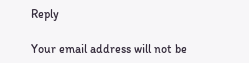Reply

Your email address will not be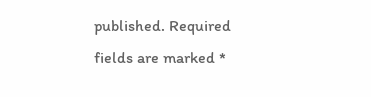published. Required fields are marked *